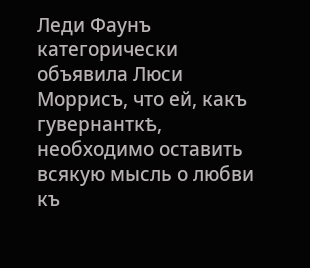Леди Фаунъ категорически объявила Люси Моррисъ, что ей, какъ гувернанткѣ, необходимо оставить всякую мысль о любви къ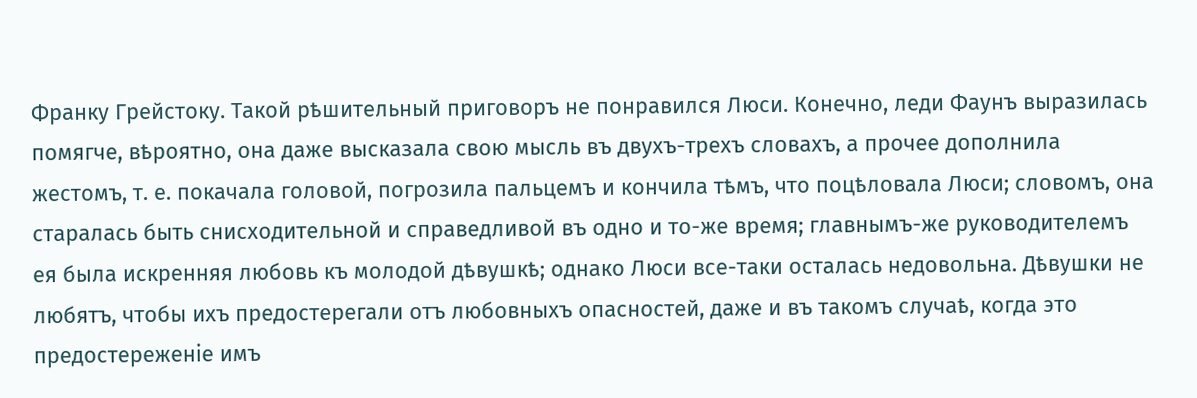Франку Грейстоку. Такой рѣшительный приговоръ не понравился Люси. Конечно, леди Фаунъ выразилась помягче, вѣроятно, она даже высказала свою мысль въ двухъ-трехъ словахъ, а прочее дополнила жестомъ, т. е. покачала головой, погрозила пальцемъ и кончила тѣмъ, что поцѣловала Люси; словомъ, она старалась быть снисходительной и справедливой въ одно и то-же время; главнымъ-же руководителемъ ея была искренняя любовь къ молодой дѣвушкѣ; однако Люси все-таки осталась недовольна. Дѣвушки не любятъ, чтобы ихъ предостерегали отъ любовныхъ опасностей, даже и въ такомъ случаѣ, когда это предостереженіе имъ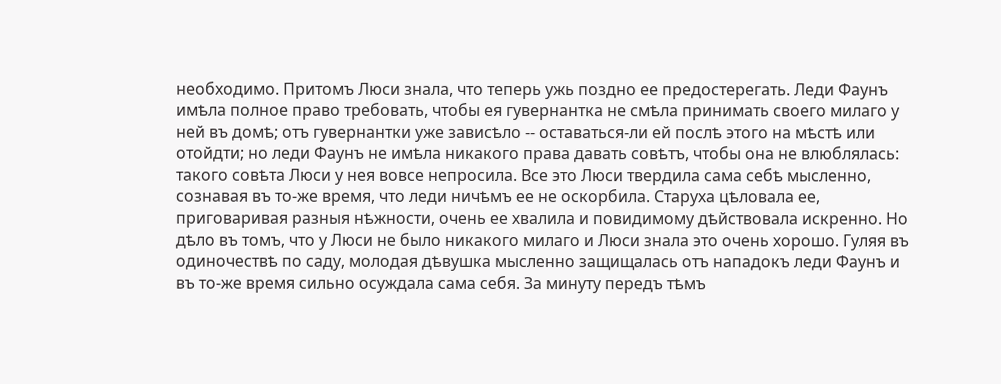необходимо. Притомъ Люси знала, что теперь ужь поздно ее предостерегать. Леди Фаунъ имѣла полное право требовать, чтобы ея гувернантка не смѣла принимать своего милаго у ней въ домѣ; отъ гувернантки уже зависѣло -- оставаться-ли ей послѣ этого на мѣстѣ или отойдти; но леди Фаунъ не имѣла никакого права давать совѣтъ, чтобы она не влюблялась: такого совѣта Люси у нея вовсе непросила. Все это Люси твердила сама себѣ мысленно, сознавая въ то-же время, что леди ничѣмъ ее не оскорбила. Старуха цѣловала ее, приговаривая разныя нѣжности, очень ее хвалила и повидимому дѣйствовала искренно. Но дѣло въ томъ, что у Люси не было никакого милаго и Люси знала это очень хорошо. Гуляя въ одиночествѣ по саду, молодая дѣвушка мысленно защищалась отъ нападокъ леди Фаунъ и въ то-же время сильно осуждала сама себя. За минуту передъ тѣмъ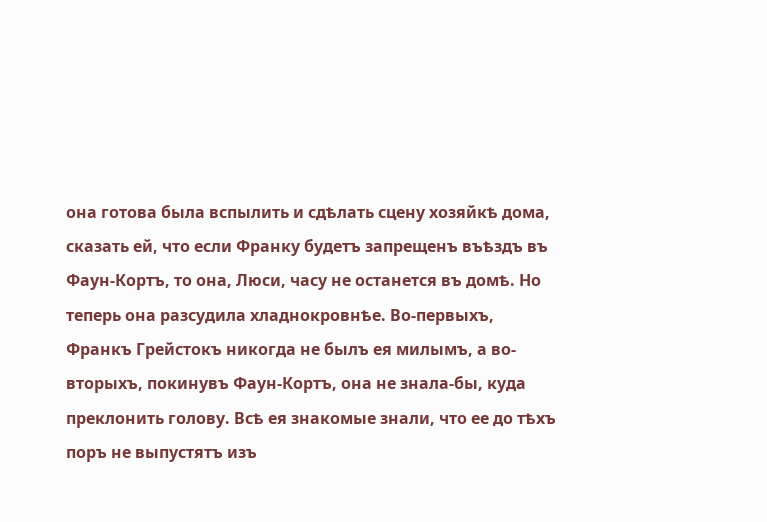она готова была вспылить и сдѣлать сцену хозяйкѣ дома, сказать ей, что если Франку будетъ запрещенъ въѣздъ въ Фаун-Кортъ, то она, Люси, часу не останется въ домѣ. Но теперь она разсудила хладнокровнѣе. Во-первыхъ, Франкъ Грейстокъ никогда не былъ ея милымъ, а во-вторыхъ, покинувъ Фаун-Кортъ, она не знала-бы, куда преклонить голову. Всѣ ея знакомые знали, что ее до тѣхъ поръ не выпустятъ изъ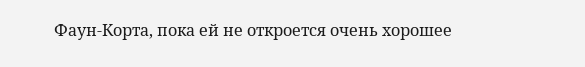Фаун-Корта, пока ей не откроется очень хорошее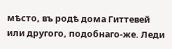мѣсто, въ родѣ дома Гиттевей или другого, подобнаго-же. Леди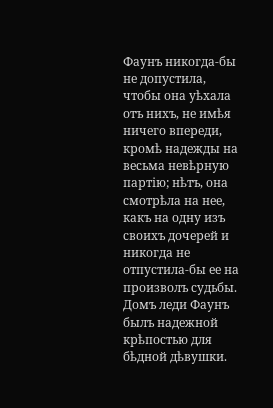Фаунъ никогда-бы не допустила, чтобы она уѣхала отъ нихъ, не имѣя ничего впереди, кромѣ надежды на весьма невѣрную партію; нѣтъ, она смотрѣла на нее, какъ на одну изъ своихъ дочерей и никогда не отпустила-бы ее на произволъ судьбы. Домъ леди Фаунъ былъ надежной крѣпостью для бѣдной дѣвушки.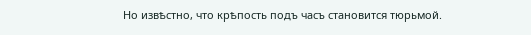Но извѣстно, что крѣпость подъ часъ становится тюрьмой.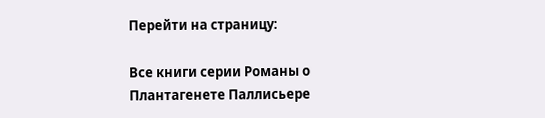Перейти на страницу:

Все книги серии Романы о Плантагенете Паллисьере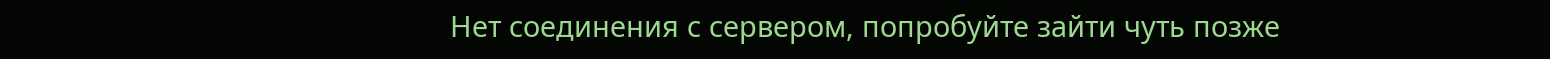Нет соединения с сервером, попробуйте зайти чуть позже